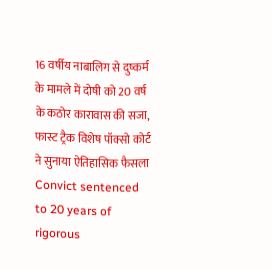16 वर्षीय नाबालिग से दुष्कर्म के मामले में दोषी को 20 वर्ष के कठोर कारावास की सजा, फास्ट ट्रैक विशेष पॉक्सो कोर्ट ने सुनाया ऐतिहासिक फैसला
Convict sentenced to 20 years of rigorous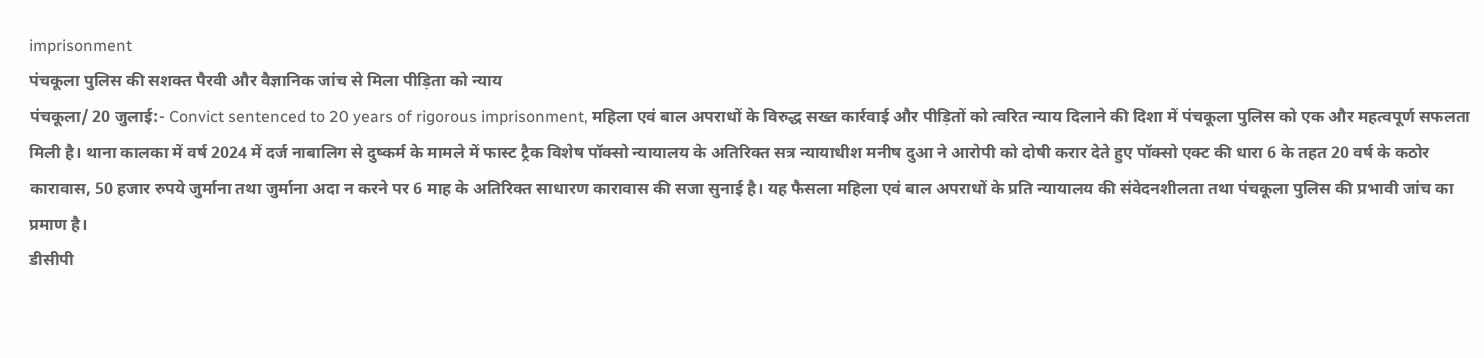imprisonment
पंचकूला पुलिस की सशक्त पैरवी और वैज्ञानिक जांच से मिला पीड़िता को न्याय
पंचकूला/ 20 जुलाई:- Convict sentenced to 20 years of rigorous imprisonment, महिला एवं बाल अपराधों के विरुद्ध सख्त कार्रवाई और पीड़ितों को त्वरित न्याय दिलाने की दिशा में पंचकूला पुलिस को एक और महत्वपूर्ण सफलता मिली है। थाना कालका में वर्ष 2024 में दर्ज नाबालिग से दुष्कर्म के मामले में फास्ट ट्रैक विशेष पॉक्सो न्यायालय के अतिरिक्त सत्र न्यायाधीश मनीष दुआ ने आरोपी को दोषी करार देते हुए पॉक्सो एक्ट की धारा 6 के तहत 20 वर्ष के कठोर कारावास, 50 हजार रुपये जुर्माना तथा जुर्माना अदा न करने पर 6 माह के अतिरिक्त साधारण कारावास की सजा सुनाई है। यह फैसला महिला एवं बाल अपराधों के प्रति न्यायालय की संवेदनशीलता तथा पंचकूला पुलिस की प्रभावी जांच का प्रमाण है।
डीसीपी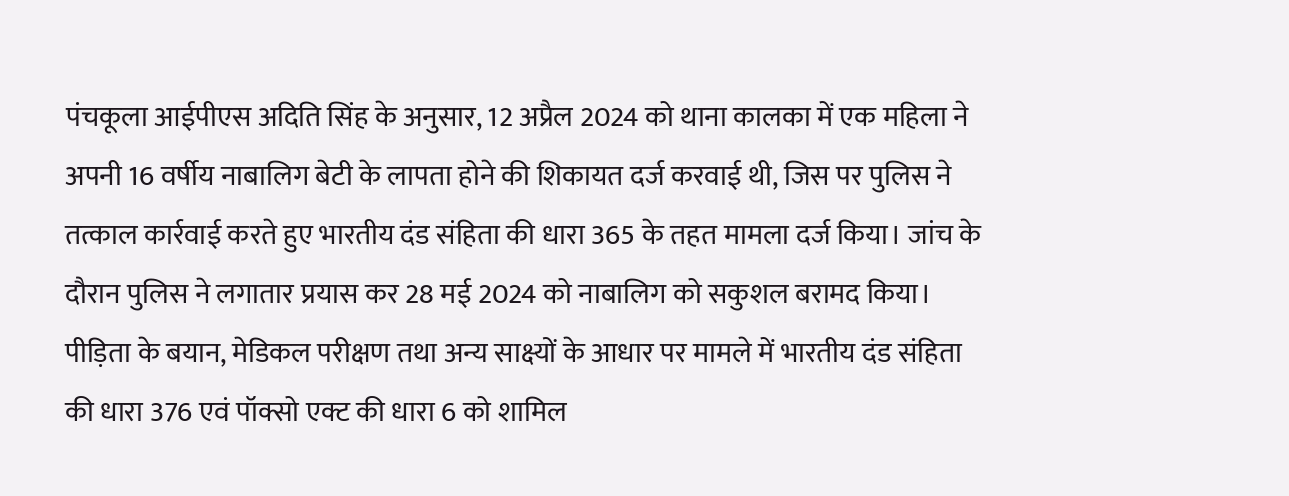पंचकूला आईपीएस अदिति सिंह के अनुसार, 12 अप्रैल 2024 को थाना कालका में एक महिला ने अपनी 16 वर्षीय नाबालिग बेटी के लापता होने की शिकायत दर्ज करवाई थी, जिस पर पुलिस ने तत्काल कार्रवाई करते हुए भारतीय दंड संहिता की धारा 365 के तहत मामला दर्ज किया। जांच के दौरान पुलिस ने लगातार प्रयास कर 28 मई 2024 को नाबालिग को सकुशल बरामद किया। पीड़िता के बयान, मेडिकल परीक्षण तथा अन्य साक्ष्यों के आधार पर मामले में भारतीय दंड संहिता की धारा 376 एवं पॉक्सो एक्ट की धारा 6 को शामिल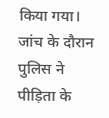किया गया।
जांच के दौरान पुलिस ने पीड़िता के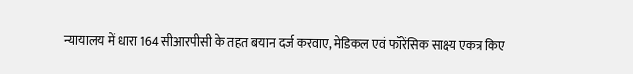न्यायालय में धारा 164 सीआरपीसी के तहत बयान दर्ज करवाए, मेडिकल एवं फॉरेंसिक साक्ष्य एकत्र किए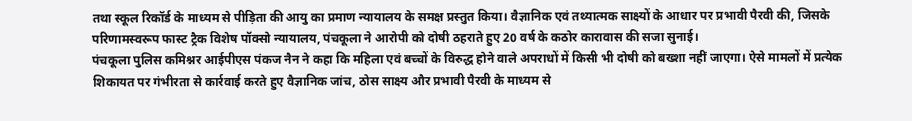तथा स्कूल रिकॉर्ड के माध्यम से पीड़िता की आयु का प्रमाण न्यायालय के समक्ष प्रस्तुत किया। वैज्ञानिक एवं तथ्यात्मक साक्ष्यों के आधार पर प्रभावी पैरवी की, जिसके परिणामस्वरूप फास्ट ट्रैक विशेष पॉक्सो न्यायालय, पंचकूला ने आरोपी को दोषी ठहराते हुए 20 वर्ष के कठोर कारावास की सजा सुनाई।
पंचकूला पुलिस कमिश्नर आईपीएस पंकज नैन ने कहा कि महिला एवं बच्चों के विरुद्ध होने वाले अपराधों में किसी भी दोषी को बख्शा नहीं जाएगा। ऐसे मामलों में प्रत्येक शिकायत पर गंभीरता से कार्रवाई करते हुए वैज्ञानिक जांच, ठोस साक्ष्य और प्रभावी पैरवी के माध्यम से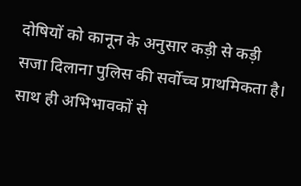दोषियों को कानून के अनुसार कड़ी से कड़ी सजा दिलाना पुलिस की सर्वोच्च प्राथमिकता है। साथ ही अभिभावकों से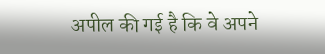अपील की गई है कि वे अपने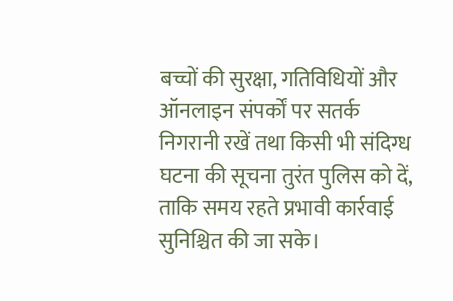बच्चों की सुरक्षा, गतिविधियों और ऑनलाइन संपर्कों पर सतर्क निगरानी रखें तथा किसी भी संदिग्ध घटना की सूचना तुरंत पुलिस को दें, ताकि समय रहते प्रभावी कार्रवाई सुनिश्चित की जा सके।